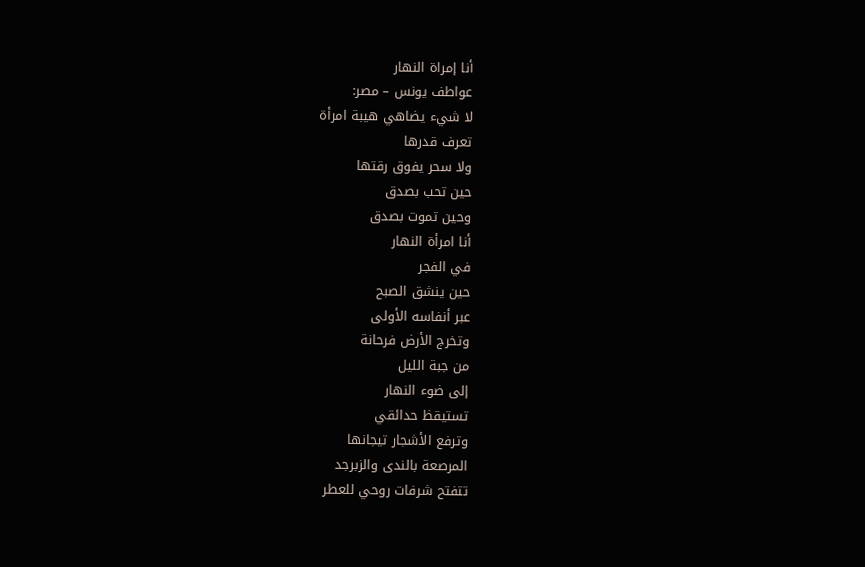أنا إمراة النهار
عواطف يونس – مصر:
لا شيء يضاهي هيبة امرأة
تعرف قدرها
ولا سحر يفوق رقتها
حين تحب بصدق
وحين تموت بصدق
أنا امرأة النهار
في الفجر
حين ينشق الصبح
عبر أنفاسه الأولى
وتخرج الأرض فرحانة
من جبة الليل
إلى ضوء النهار
تستيقظ حدائقي
وترفع الأشجار تيجانها
المرصعة بالندى والزبرجد
تتفتح شرفات روحي للعطر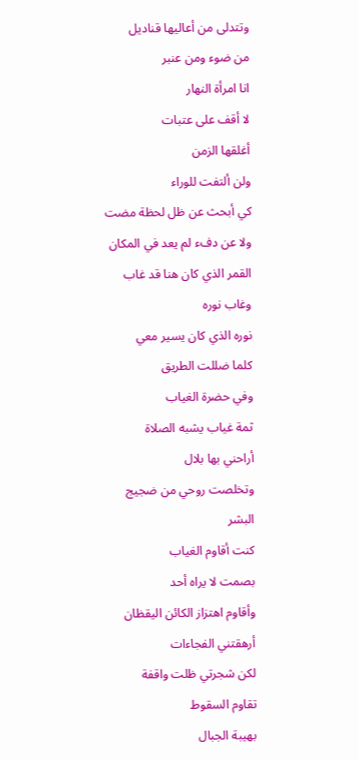وتتدلى من أعاليها قناديل
من ضوء ومن عنبر
انا امرأة النهار
لا أقف على عتبات
أغلقها الزمن
ولن ألتفت للوراء
كي أبحث عن ظل لحظة مضت
ولا عن دفء لم يعد في المكان
القمر الذي كان هنا قد غاب
وغاب نوره
نوره الذي كان يسير معي
كلما ضللت الطريق
وفي حضرة الغياب
ثمة غياب يشبه الصلاة
أراحني بها بلال
وتخلصت روحي من ضجيج البشر
كنت أقاوم الغياب
بصمت لا يراه أحد
وأقاوم اهتزاز الكائن اليقظان
أرهقتني الفجاءات
لكن شجرتي ظلت واقفة
تقاوم السقوط
بهيبة الجبال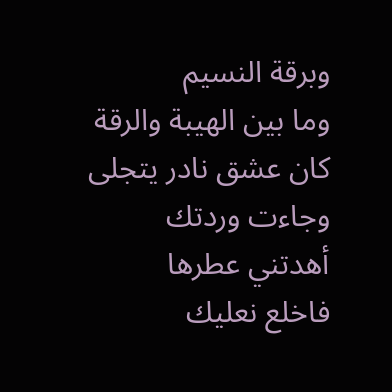وبرقة النسيم
وما بين الهيبة والرقة
كان عشق نادر يتجلى
وجاءت وردتك
أهدتني عطرها
فاخلع نعليك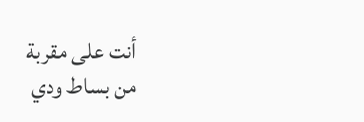أنت على مقربة
من بساط ودي